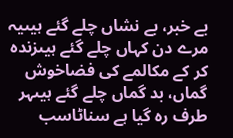بے خبر، بے نشاں چلے گئے ہیںیہ مرے دن کہاں چلے گئے ہیںزندہ کر کے مکالمے کی فضاخوش گماں، بد گماں چلے گئے ہیںہر طرف رہ گیا ہے سناٹاسب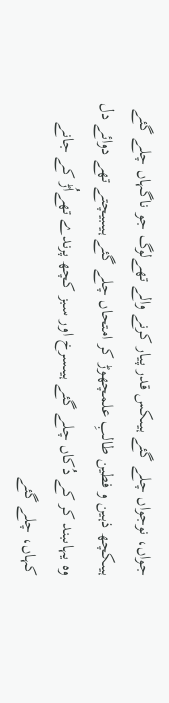جواں، نوجواں چلے گئے ہیںکس قدر پیار کرنے والے تھےلوگ جو ناگہاں چلے گئے ہیںکچھ ذہین و فطین طالبِ علمچھوڑ کر امتحاں چلے گئے ہیںبیچتے تھے دوائے دل وہ یہاںبند کر کے دُکاں چلے گئے ہیںسرخ اور سبز کچھ پرندے تھےاُڑ کے جانے کہاں، چلے گئے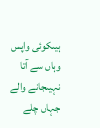ہیںکوئی واپس وہاں سے آتا نہیںجانے والے جہاں چلے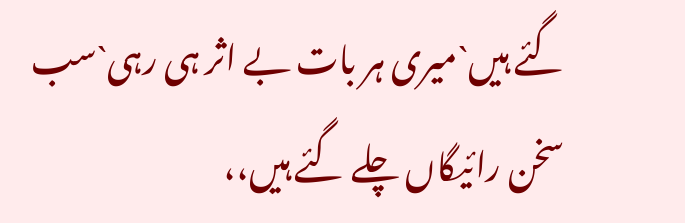گئے ہیں`میری ہر بات بے اثر ہی رہی`سب سخن رائیگاں چلے گئے ہیں،،